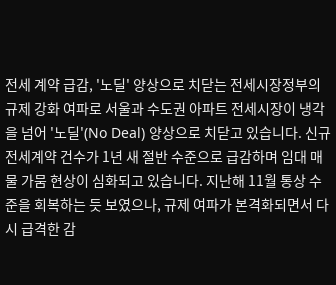전세 계약 급감, '노딜' 양상으로 치닫는 전세시장정부의 규제 강화 여파로 서울과 수도권 아파트 전세시장이 냉각을 넘어 '노딜'(No Deal) 양상으로 치닫고 있습니다. 신규 전세계약 건수가 1년 새 절반 수준으로 급감하며 임대 매물 가뭄 현상이 심화되고 있습니다. 지난해 11월 통상 수준을 회복하는 듯 보였으나, 규제 여파가 본격화되면서 다시 급격한 감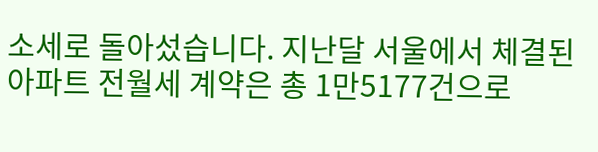소세로 돌아섰습니다. 지난달 서울에서 체결된 아파트 전월세 계약은 총 1만5177건으로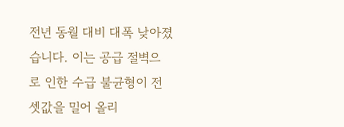전년 동월 대비 대폭 낮아졌습니다. 이는 공급 절벽으로 인한 수급 불균형이 전셋값을 밀어 올리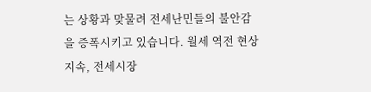는 상황과 맞물려 전세난민들의 불안감을 증폭시키고 있습니다. 월세 역전 현상 지속, 전세시장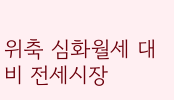위축 심화월세 대비 전세시장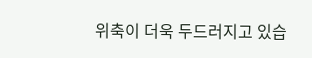위축이 더욱 두드러지고 있습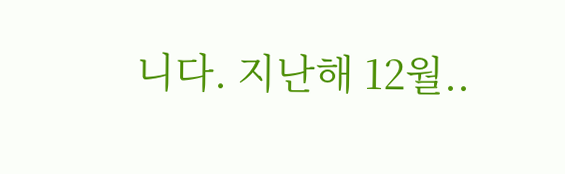니다. 지난해 12월..